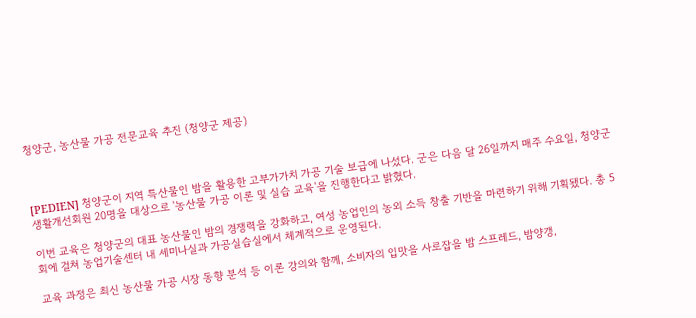청양군, 농산물 가공 전문교육 추진 (청양군 제공)



[PEDIEN] 청양군이 지역 특산물인 밤을 활용한 고부가가치 가공 기술 보급에 나섰다. 군은 다음 달 26일까지 매주 수요일, 청양군 생활개선회원 20명을 대상으로 '농산물 가공 이론 및 실습 교육'을 진행한다고 밝혔다.

이번 교육은 청양군의 대표 농산물인 밤의 경쟁력을 강화하고, 여성 농업인의 농외 소득 창출 기반을 마련하기 위해 기획됐다. 총 5회에 걸쳐 농업기술센터 내 세미나실과 가공실습실에서 체계적으로 운영된다.

교육 과정은 최신 농산물 가공 시장 동향 분석 등 이론 강의와 함께, 소비자의 입맛을 사로잡을 밤 스프레드, 밤양갱,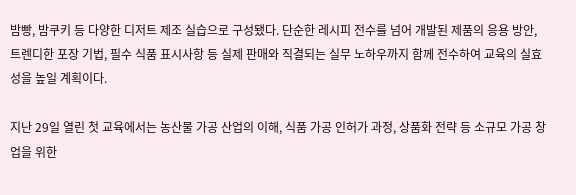밤빵, 밤쿠키 등 다양한 디저트 제조 실습으로 구성됐다. 단순한 레시피 전수를 넘어 개발된 제품의 응용 방안, 트렌디한 포장 기법, 필수 식품 표시사항 등 실제 판매와 직결되는 실무 노하우까지 함께 전수하여 교육의 실효성을 높일 계획이다.

지난 29일 열린 첫 교육에서는 농산물 가공 산업의 이해, 식품 가공 인허가 과정, 상품화 전략 등 소규모 가공 창업을 위한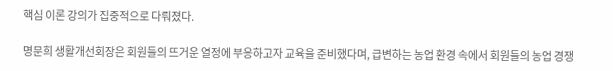핵심 이론 강의가 집중적으로 다뤄졌다.

명문희 생활개선회장은 회원들의 뜨거운 열정에 부응하고자 교육을 준비했다며, 급변하는 농업 환경 속에서 회원들의 농업 경쟁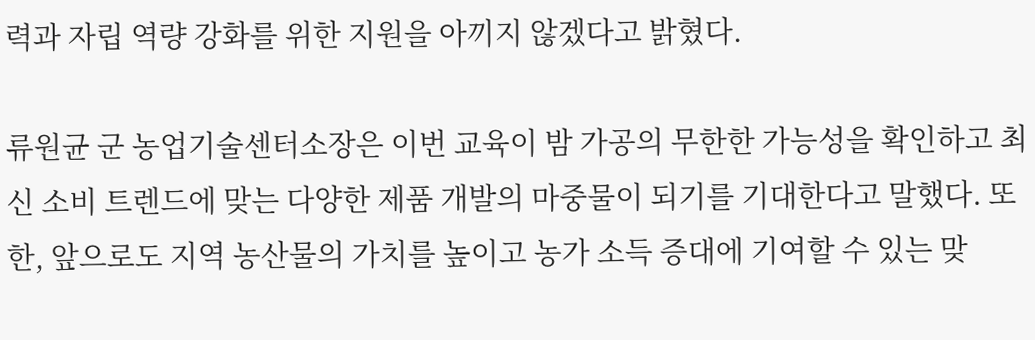력과 자립 역량 강화를 위한 지원을 아끼지 않겠다고 밝혔다.

류원균 군 농업기술센터소장은 이번 교육이 밤 가공의 무한한 가능성을 확인하고 최신 소비 트렌드에 맞는 다양한 제품 개발의 마중물이 되기를 기대한다고 말했다. 또한, 앞으로도 지역 농산물의 가치를 높이고 농가 소득 증대에 기여할 수 있는 맞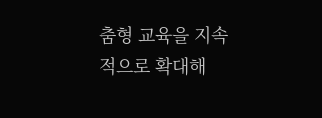춤형 교육을 지속적으로 확대해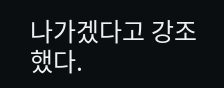나가겠다고 강조했다.